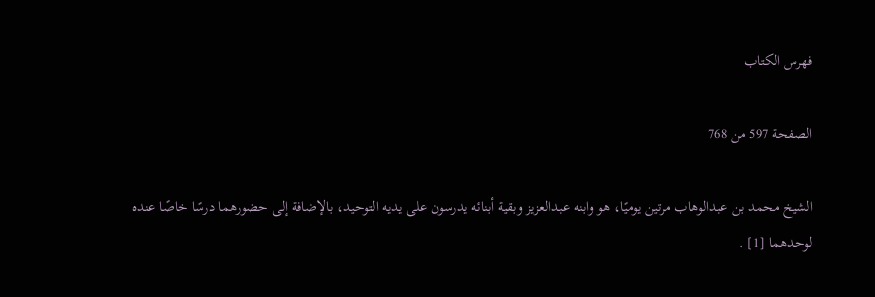فهرس الكتاب

الصفحة 597 من 768

الشيخ محمد بن عبدالوهاب مرتين يوميًا، هو وابنه عبدالعزيز وبقية أبنائه يدرسون على يديه التوحيد، بالإضافة إلى حضورهما درسًا خاصًا عنده لوحدهما [1] .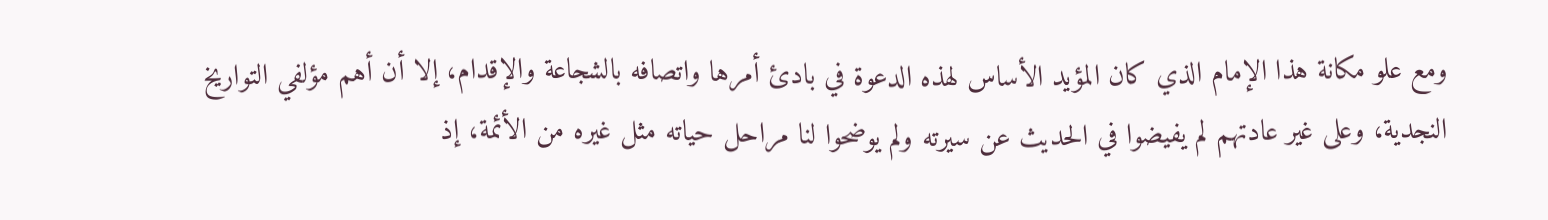ومع علو مكانة هذا الإمام الذي كان المؤيد الأساس لهذه الدعوة في بادئ أمرها واتصافه بالشجاعة والإقدام، إلا أن أهم مؤلفي التواريخ النجدية، وعلى غير عادتهم لم يفيضوا في الحديث عن سيرته ولم يوضحوا لنا مراحل حياته مثل غيره من الأئمة، إذ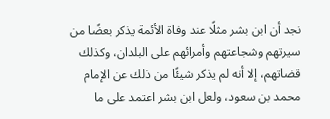نجد أن ابن بشر مثلًا عند وفاة الأئمة يذكر بعضًا من سيرتهم وشجاعتهم وأمرائهم على البلدان، وكذلك قضاتهم، إلا أنه لم يذكر شيئًا من ذلك عن الإمام محمد بن سعود، ولعل ابن بشر اعتمد على ما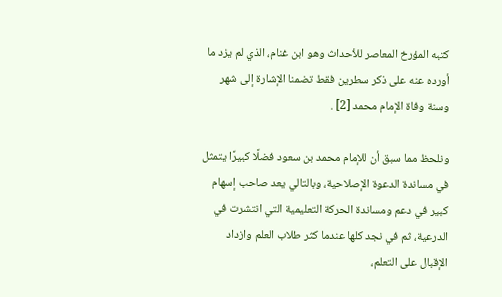كتبه المؤرخ المعاصر للأحداث وهو ابن غنام، الذي لم يزد ما أورده عنه على ذكر سطرين فقط تضمنا الإشارة إلى شهر وسنة وفاة الإمام محمد [2] .

ونلحظ مما سبق أن للإمام محمد بن سعود فضلًا كبيرًا يتمثل في مساندة الدعوة الإصلاحية، وبالتالي يعد صاحب إسهام كبير في دعم ومساندة الحركة التعليمية التي انتشرت في الدرعية، ثم في نجد كلها عندما كثر طلاب العلم وازداد الإقبال على التعلم،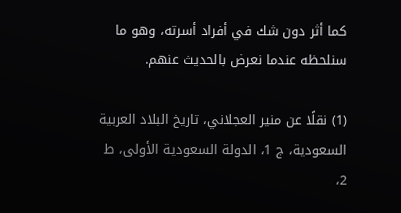كما أثر دون شك في أفراد أسرته، وهو ما سنلحظه عندما نعرض بالحديث عنهم.

(1) نقلًا عن منير العجلاني، تاريخ البلاد العربية السعودية، ج 1، الدولة السعودية الأولى، ط 2،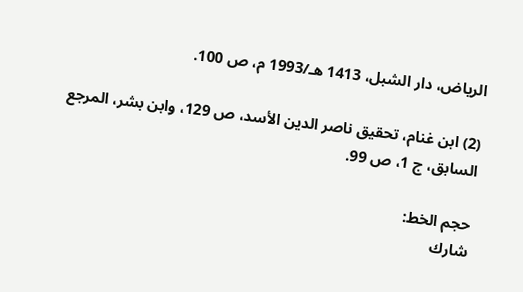الرياض، دار الشبل، 1413 هـ/1993 م، ص 100.

(2) ابن غنام، تحقيق ناصر الدين الأسد، ص 129، وابن بشر، المرجع السابق، ج 1، ص 99.

حجم الخط:
شارك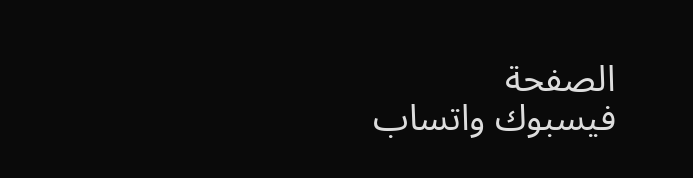الصفحة
فيسبوك واتساب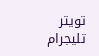تويتر تليجرام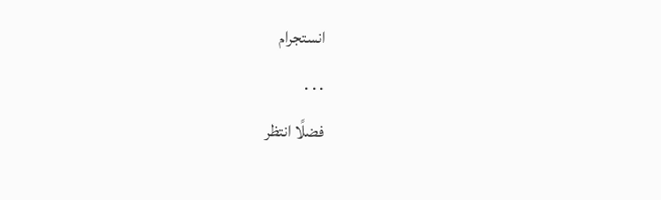انستجرام
. . .
فضلًا انتظر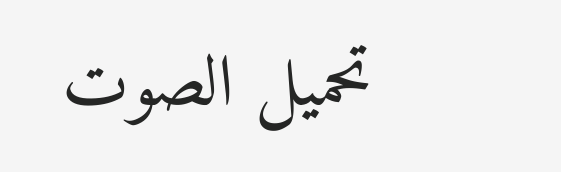تحميل الصوت